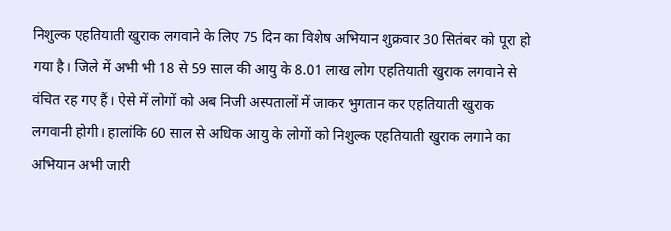निशुल्क एहतियाती खुराक लगवाने के लिए 75 दिन का विशेष अभियान शुक्रवार 30 सितंबर को पूरा हो गया है। जिले में अभी भी 18 से 59 साल की आयु के 8.01 लाख लोग एहतियाती खुराक लगवाने से वंचित रह गए हैं। ऐसे में लोगों को अब निजी अस्पतालों में जाकर भुगतान कर एहतियाती खुराक लगवानी होगी। हालांकि 60 साल से अधिक आयु के लोगों को निशुल्क एहतियाती खुराक लगाने का अभियान अभी जारी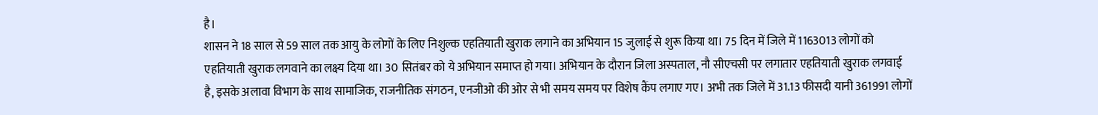है।
शासन ने 18 साल से 59 साल तक आयु के लोगों के लिए निशुल्क एहतियाती खुराक लगाने का अभियान 15 जुलाई से शुरू किया था। 75 दिन में जिले में 1163013 लोगों को एहतियाती खुराक लगवाने का लक्ष्य दिया था। 30 सितंबर को ये अभियान समाप्त हो गया। अभियान के दौरान जिला अस्पताल, नौ सीएचसी पर लगातार एहतियाती खुराक लगवाई है, इसके अलावा विभाग के साथ सामाजिक, राजनीतिक संगठन, एनजीओ की ओर से भी समय समय पर विशेष कैंप लगाए गए। अभी तक जिले में 31.13 फीसदी यानी 361991 लोगों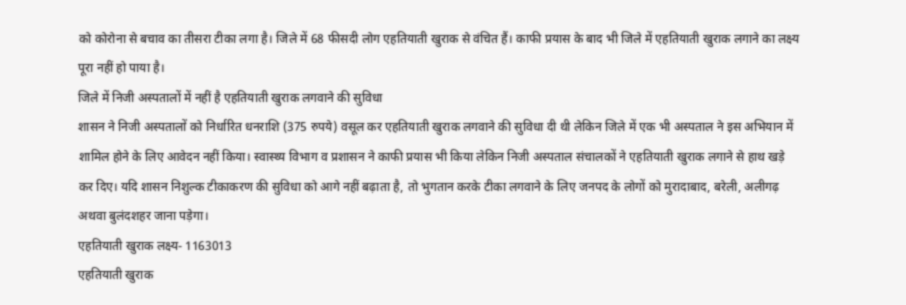को कोरोना से बचाव का तीसरा टीका लगा है। जिले में 68 फीसदी लोग एहतियाती खुराक से वंचित हैं। काफी प्रयास के बाद भी जिले में एहतियाती खुराक लगाने का लक्ष्य पूरा नहीं हो पाया है।
जिले में निजी अस्पतालों में नहीं है एहतियाती खुराक लगवाने की सुविधा
शासन ने निजी अस्पतालों को निर्धारित धनराशि (375 रुपये) वसूल कर एहतियाती खुराक लगवाने की सुविधा दी थी लेकिन जिले में एक भी अस्पताल ने इस अभियान में शामिल होने के लिए आवेदन नहीं किया। स्वास्थ्य विभाग व प्रशासन ने काफी प्रयास भी किया लेकिन निजी अस्पताल संचालकों ने एहतियाती खुराक लगाने से हाथ खड़े कर दिए। यदि शासन निशुल्क टीकाकरण की सुविधा को आगे नहीं बढ़ाता है, तो भुगतान करके टीका लगवाने के लिए जनपद के लोगों को मुरादाबाद, बरेली, अलीगढ़ अथवा बुलंदशहर जाना पड़ेगा।
एहतियाती खुराक लक्ष्य- 1163013
एहतियाती खुराक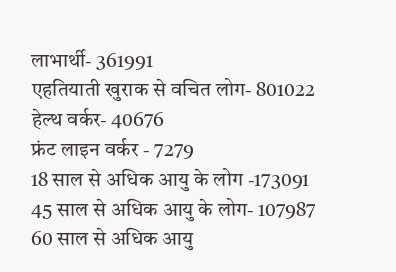लाभार्थी- 361991
एहतियाती खुराक से वचित लोग- 801022
हेल्थ वर्कर- 40676
फ्रंट लाइन वर्कर - 7279
18 साल से अधिक आयु के लोग -173091
45 साल से अधिक आयु के लोग- 107987
60 साल से अधिक आयु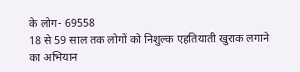के लोग- 69558
18 से 59 साल तक लोगों को निशुल्क एहतियाती खुराक लगाने का अभियान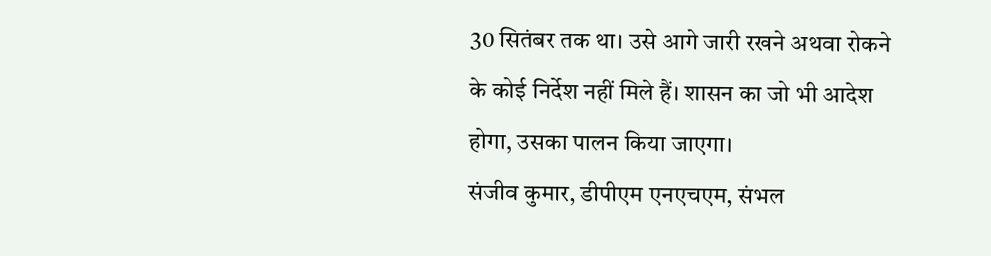30 सितंबर तक था। उसे आगे जारी रखने अथवा रोकने के कोई निर्देश नहीं मिले हैं। शासन का जो भी आदेश होगा, उसका पालन किया जाएगा।
संजीव कुमार, डीपीएम एनएचएम, संभल